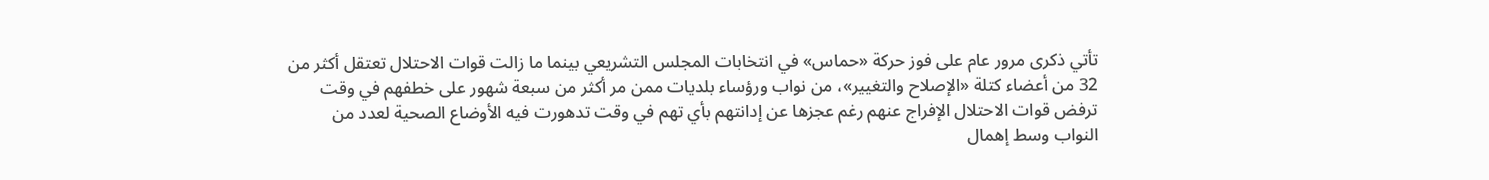تأتي ذكرى مرور عام على فوز حركة «حماس» في انتخابات المجلس التشريعي بينما ما زالت قوات الاحتلال تعتقل أكثر من 32 من أعضاء كتلة «الإصلاح والتغيير»، من نواب ورؤساء بلديات ممن مر أكثر من سبعة شهور على خطفهم في وقت ترفض قوات الاحتلال الإفراج عنهم رغم عجزها عن إدانتهم بأي تهم في وقت تدهورت فيه الأوضاع الصحية لعدد من النواب وسط إهمال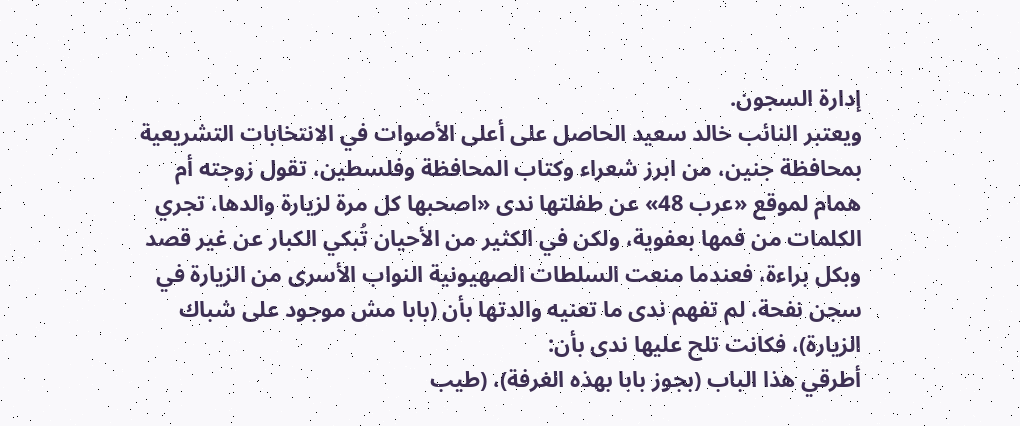إدارة السجون.
ويعتبر النائب خالد سعيد الحاصل على أعلى الأصوات في الانتخابات التشريعية بمحافظة جنين، من ابرز شعراء وكتاب المحافظة وفلسطين، تقول زوجته أم همام لموقع «عرب 48» عن طفلتها ندى «اصحبها كل مرة لزيارة والدها، تجري الكلمات من فمها بعفوية، ولكن في الكثير من الأحيان تُبكي الكبار عن غير قصد وبكل براءة، فعندما منعت السلطات الصهيونية النواب الأسرى من الزيارة في سجن نفحة، لم تفهم ندى ما تعنيه والدتها بأن (بابا مش موجود على شباك الزيارة)، فكانت تلح عليها ندى بأن:
أطرقي هذا الباب (بجوز بابا بهذه الغرفة)، (طيب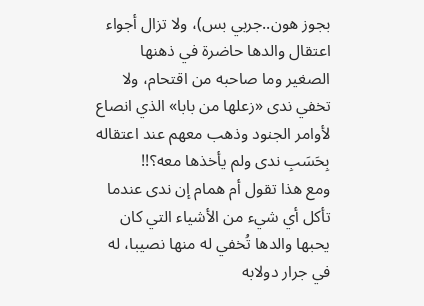بجوز هون..جربي بس)، ولا تزال أجواء اعتقال والدها حاضرة في ذهنها الصغير وما صاحبه من اقتحام، ولا تخفي ندى «زعلها من بابا» الذي انصاع لأوامر الجنود وذهب معهم عند اعتقاله بِحَسَبِ ندى ولم يأخذها معه؟!!
ومع هذا تقول أم همام إن ندى عندما تأكل أي شيء من الأشياء التي كان يحبها والدها تُخفي له منها نصيبا، له في جرار دولابه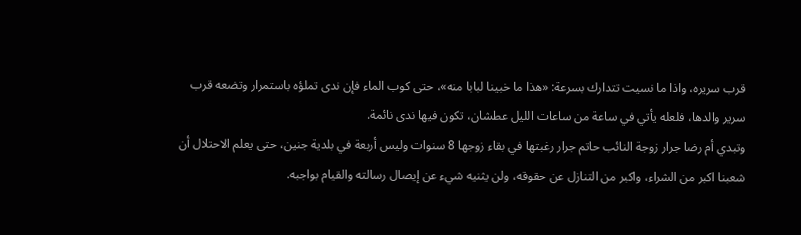قرب سريره، واذا ما نسيت تتدارك بسرعة: «هذا ما خبينا لبابا منه»، حتى كوب الماء فإن ندى تملؤه باستمرار وتضعه قرب سرير والدها، فلعله يأتي في ساعة من ساعات الليل عطشان، تكون فيها ندى نائمة.
وتبدي أم رضا جرار زوجة النائب حاتم جرار رغبتها في بقاء زوجها 8 سنوات وليس أربعة في بلدية جنين، حتى يعلم الاحتلال أن شعبنا اكبر من الشراء، واكبر من التنازل عن حقوقه، ولن يثنيه شيء عن إيصال رسالته والقيام بواجبه.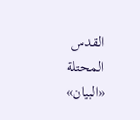القدس المحتلة «البيان»